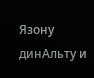Язону динАльту и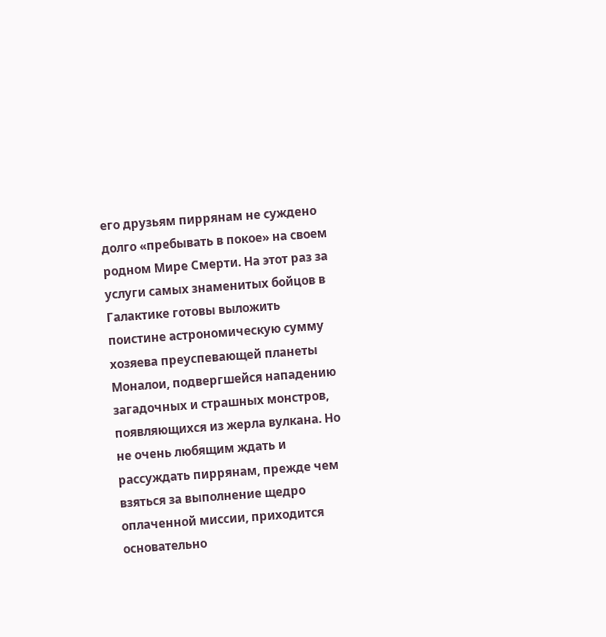его друзьям пиррянам не суждено долго «пребывать в покое» на своем родном Мире Смерти. На этот раз за услуги самых знаменитых бойцов в Галактике готовы выложить поистине астрономическую сумму хозяева преуспевающей планеты Моналои, подвергшейся нападению загадочных и страшных монстров, появляющихся из жерла вулкана. Но не очень любящим ждать и рассуждать пиррянам, прежде чем взяться за выполнение щедро оплаченной миссии, приходится основательно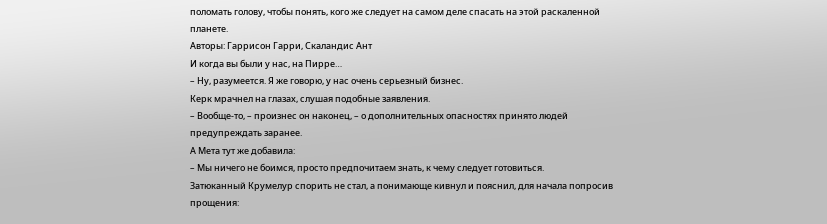поломать голову, чтобы понять, кого же следует на самом деле спасать на этой раскаленной планете.
Авторы: Гаррисон Гарри, Скаландис Ант
И когда вы были у нас, на Пирре…
– Ну, разумеется. Я же говорю, у нас очень серьезный бизнес.
Керк мрачнел на глазах, слушая подобные заявления.
– Вообще-то, – произнес он наконец, – о дополнительных опасностях принято людей предупреждать заранее.
А Мета тут же добавила:
– Мы ничего не боимся, просто предпочитаем знать, к чему следует готовиться.
Затюканный Крумелур спорить не стал, а понимающе кивнул и пояснил, для начала попросив прощения: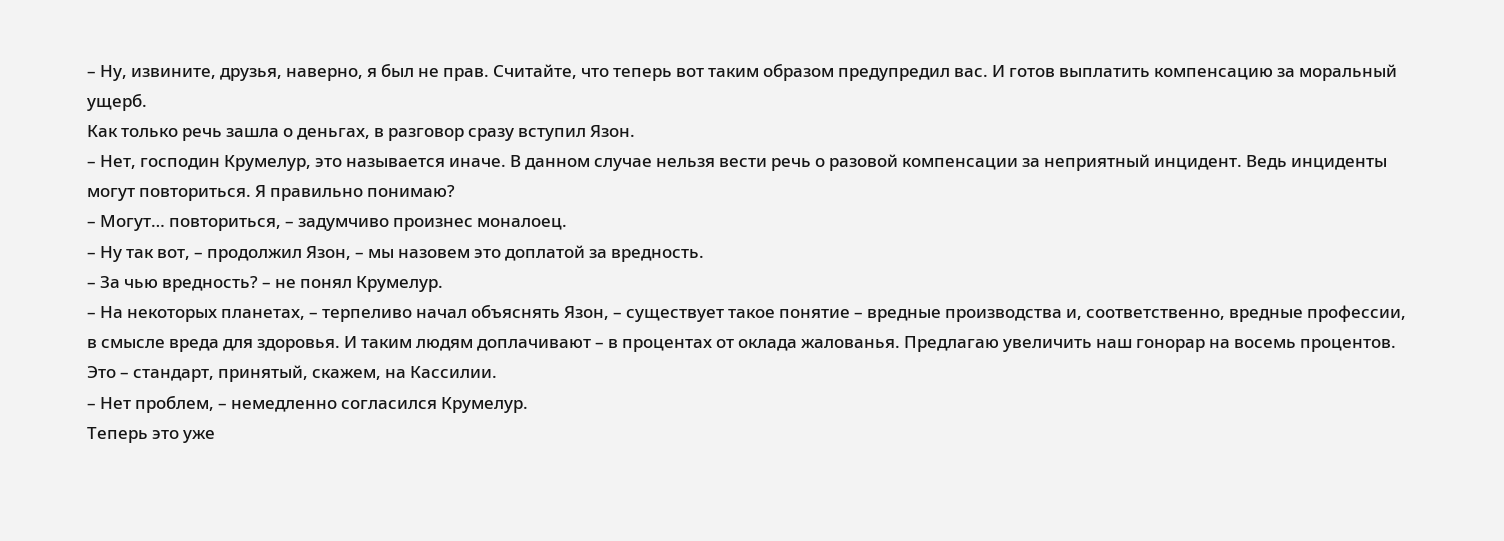– Ну, извините, друзья, наверно, я был не прав. Считайте, что теперь вот таким образом предупредил вас. И готов выплатить компенсацию за моральный ущерб.
Как только речь зашла о деньгах, в разговор сразу вступил Язон.
– Нет, господин Крумелур, это называется иначе. В данном случае нельзя вести речь о разовой компенсации за неприятный инцидент. Ведь инциденты могут повториться. Я правильно понимаю?
– Могут… повториться, – задумчиво произнес моналоец.
– Ну так вот, – продолжил Язон, – мы назовем это доплатой за вредность.
– За чью вредность? – не понял Крумелур.
– На некоторых планетах, – терпеливо начал объяснять Язон, – существует такое понятие – вредные производства и, соответственно, вредные профессии, в смысле вреда для здоровья. И таким людям доплачивают – в процентах от оклада жалованья. Предлагаю увеличить наш гонорар на восемь процентов. Это – стандарт, принятый, скажем, на Кассилии.
– Нет проблем, – немедленно согласился Крумелур.
Теперь это уже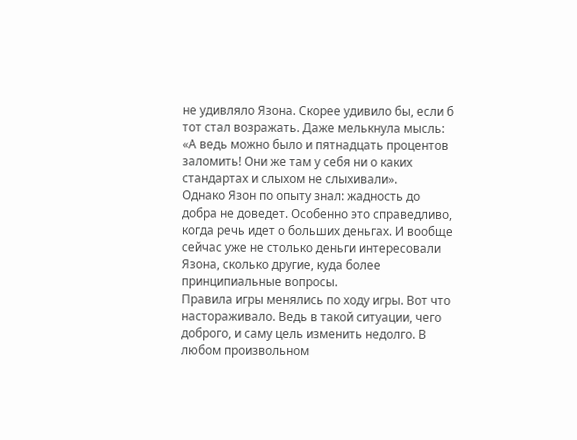не удивляло Язона. Скорее удивило бы, если б тот стал возражать. Даже мелькнула мысль: «А ведь можно было и пятнадцать процентов заломить! Они же там у себя ни о каких стандартах и слыхом не слыхивали».
Однако Язон по опыту знал: жадность до добра не доведет. Особенно это справедливо, когда речь идет о больших деньгах. И вообще сейчас уже не столько деньги интересовали Язона, сколько другие, куда более принципиальные вопросы.
Правила игры менялись по ходу игры. Вот что настораживало. Ведь в такой ситуации, чего доброго, и саму цель изменить недолго. В любом произвольном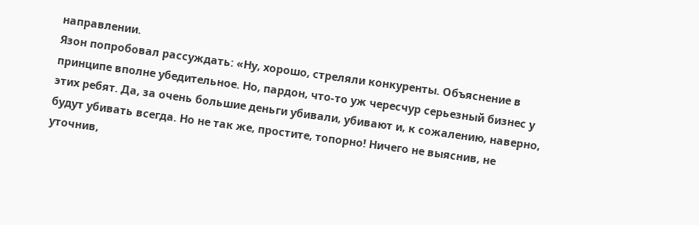направлении.
Язон попробовал рассуждать: «Ну, хорошо, стреляли конкуренты. Объяснение в принципе вполне убедительное. Но, пардон, что-то уж чересчур серьезный бизнес у этих ребят. Да, за очень большие деньги убивали, убивают и, к сожалению, наверно, будут убивать всегда. Но не так же, простите, топорно! Ничего не выяснив, не уточнив,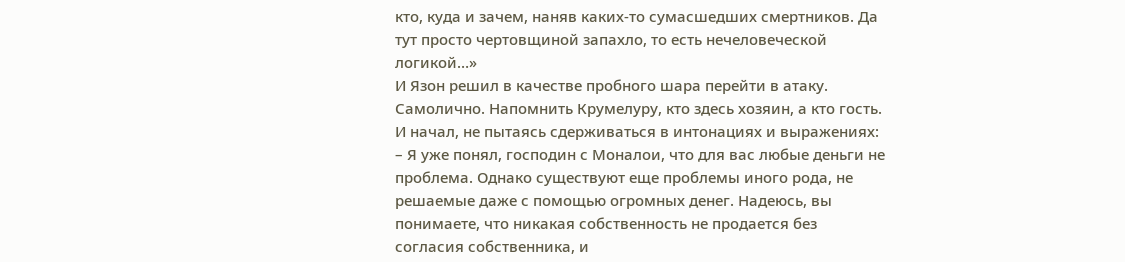кто, куда и зачем, наняв каких-то сумасшедших смертников. Да тут просто чертовщиной запахло, то есть нечеловеческой логикой…»
И Язон решил в качестве пробного шара перейти в атаку. Самолично. Напомнить Крумелуру, кто здесь хозяин, а кто гость. И начал, не пытаясь сдерживаться в интонациях и выражениях:
– Я уже понял, господин с Моналои, что для вас любые деньги не проблема. Однако существуют еще проблемы иного рода, не решаемые даже с помощью огромных денег. Надеюсь, вы понимаете, что никакая собственность не продается без согласия собственника, и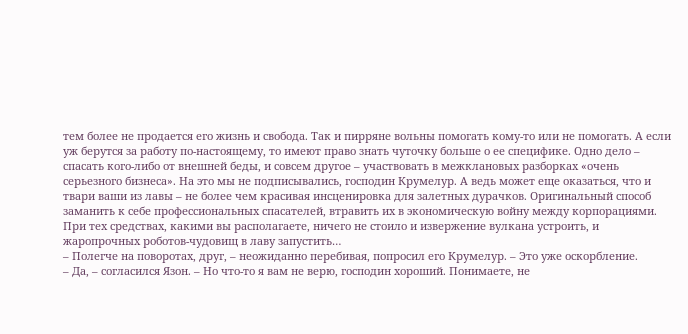тем более не продается его жизнь и свобода. Так и пирряне вольны помогать кому-то или не помогать. А если уж берутся за работу по-настоящему, то имеют право знать чуточку больше о ее специфике. Одно дело – спасать кого-либо от внешней беды, и совсем другое – участвовать в межклановых разборках «очень серьезного бизнеса». На это мы не подписывались, господин Крумелур. А ведь может еще оказаться, что и твари ваши из лавы – не более чем красивая инсценировка для залетных дурачков. Оригинальный способ заманить к себе профессиональных спасателей, втравить их в экономическую войну между корпорациями. При тех средствах, какими вы располагаете, ничего не стоило и извержение вулкана устроить, и жаропрочных роботов-чудовищ в лаву запустить…
– Полегче на поворотах, друг, – неожиданно перебивая, попросил его Крумелур. – Это уже оскорбление.
– Да, – согласился Язон. – Но что-то я вам не верю, господин хороший. Понимаете, не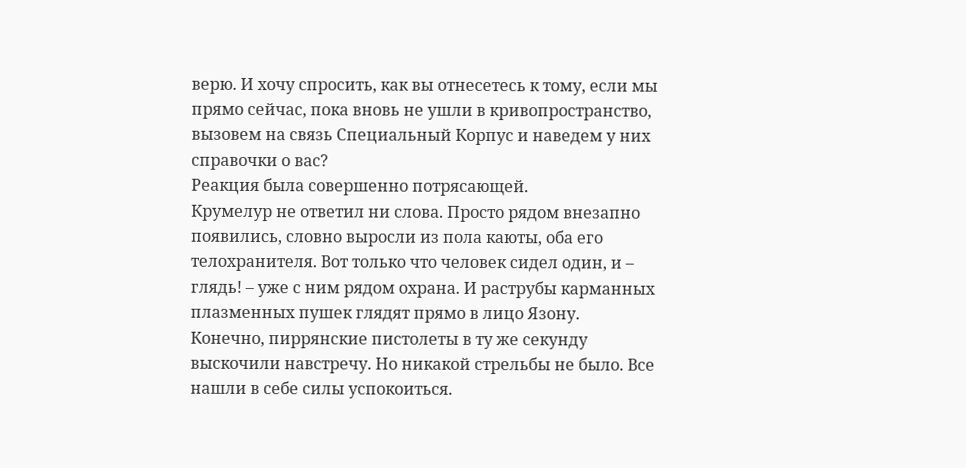верю. И хочу спросить, как вы отнесетесь к тому, если мы прямо сейчас, пока вновь не ушли в кривопространство, вызовем на связь Специальный Корпус и наведем у них справочки о вас?
Реакция была совершенно потрясающей.
Крумелур не ответил ни слова. Просто рядом внезапно появились, словно выросли из пола каюты, оба его телохранителя. Вот только что человек сидел один, и – глядь! – уже с ним рядом охрана. И раструбы карманных плазменных пушек глядят прямо в лицо Язону.
Конечно, пиррянские пистолеты в ту же секунду выскочили навстречу. Но никакой стрельбы не было. Все нашли в себе силы успокоиться.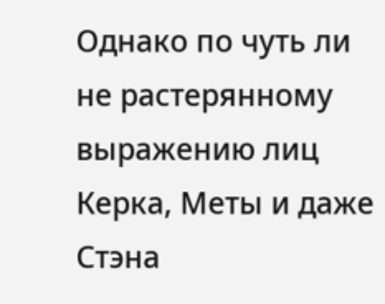Однако по чуть ли не растерянному выражению лиц Керка, Меты и даже Стэна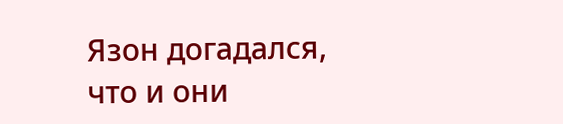Язон догадался, что и они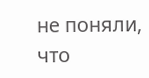не поняли, что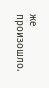же произошло.